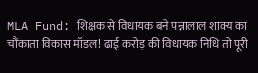MLA Fund: शिक्षक से विधायक बने पन्नालाल शाक्य का चौंकाता विकास मॉडल! ढाई करोड़ की विधायक निधि तो पूरी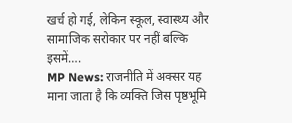खर्च हो गई, लेकिन स्कूल, स्वास्थ्य और सामाजिक सरोकार पर नहीं बल्कि इसमें….
MP News: राजनीति में अक्सर यह माना जाता है कि व्यक्ति जिस पृष्ठभूमि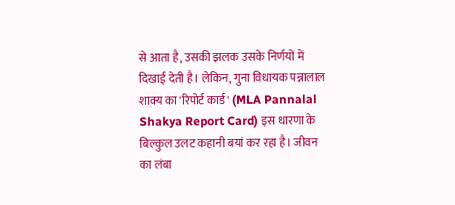से आता है, उसकी झलक उसके निर्णयों में दिखाई देती है। लेकिन, गुना विधायक पन्नालाल शाक्य का 'रिपोर्ट कार्ड' (MLA Pannalal Shakya Report Card) इस धारणा के बिल्कुल उलट कहानी बयां कर रहा है। जीवन का लंबा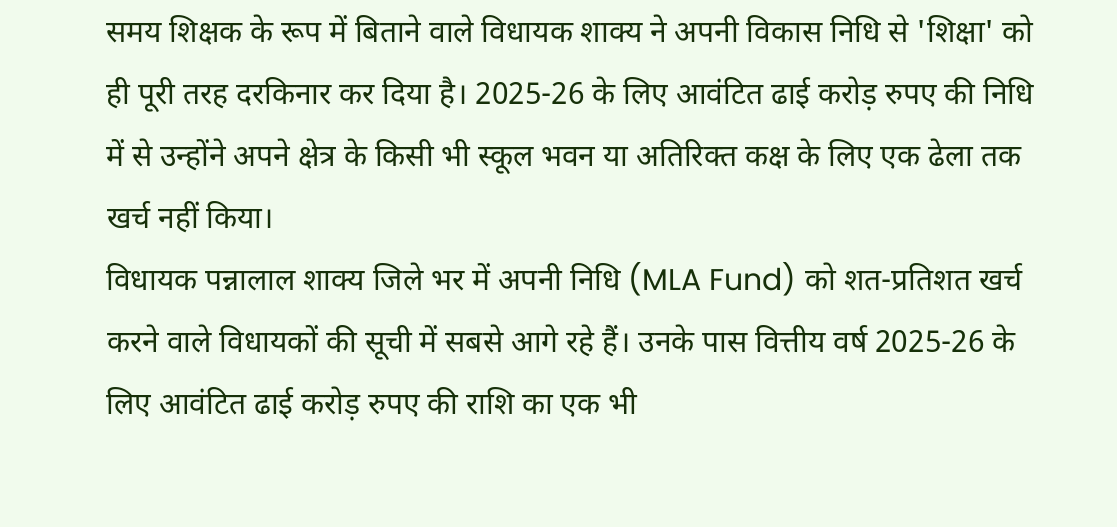समय शिक्षक के रूप में बिताने वाले विधायक शाक्य ने अपनी विकास निधि से 'शिक्षा' को ही पूरी तरह दरकिनार कर दिया है। 2025-26 के लिए आवंटित ढाई करोड़ रुपए की निधि में से उन्होंने अपने क्षेत्र के किसी भी स्कूल भवन या अतिरिक्त कक्ष के लिए एक ढेला तक खर्च नहीं किया।
विधायक पन्नालाल शाक्य जिले भर में अपनी निधि (MLA Fund) को शत-प्रतिशत खर्च करने वाले विधायकों की सूची में सबसे आगे रहे हैं। उनके पास वित्तीय वर्ष 2025-26 के लिए आवंटित ढाई करोड़ रुपए की राशि का एक भी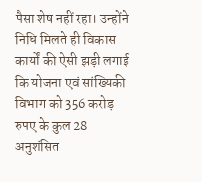पैसा शेष नहीं रहा। उन्होंने निधि मिलते ही विकास कार्यों की ऐसी झड़ी लगाई कि योजना एवं सांख्यिकी विभाग को 356 करोड़ रुपए के कुल 28 अनुशंसित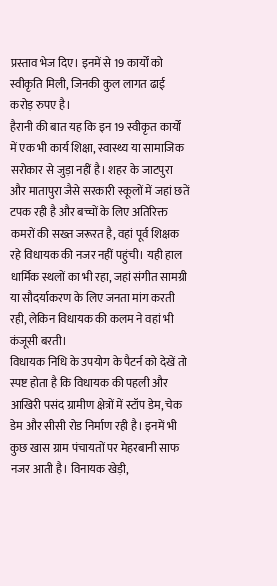प्रस्ताव भेज दिए। इनमें से 19 कार्यों को स्वीकृति मिली, जिनकी कुल लागत ढाई करोड़ रुपए है।
हैरानी की बात यह कि इन 19 स्वीकृत कार्यों में एक भी कार्य शिक्षा, स्वास्थ्य या सामाजिक सरोकार से जुड़ा नहीं है। शहर के जाटपुरा और मातापुरा जैसे सरकारी स्कूलों में जहां छतें टपक रही है और बच्चों के लिए अतिरिक्त कमरों की सख्त जरूरत है, वहां पूर्व शिक्षक रहे विधायक की नजर नहीं पहुंची। यही हाल धार्मिक स्थलों का भी रहा, जहां संगीत सामग्री या सौदर्याकरण के लिए जनता मांग करती रही, लेकिन विधायक की कलम ने वहां भी कंजूसी बरती।
विधायक निधि के उपयोग के पैटर्न को देखें तो स्पष्ट होता है कि विधायक की पहली और आखिरी पसंद ग्रामीण क्षेत्रों में स्टॉप डेम, चेक डेम और सीसी रोड निर्माण रही है। इनमें भी कुछ खास ग्राम पंचायतों पर मेहरबानी साफ नजर आती है। विनायक खेड़ी,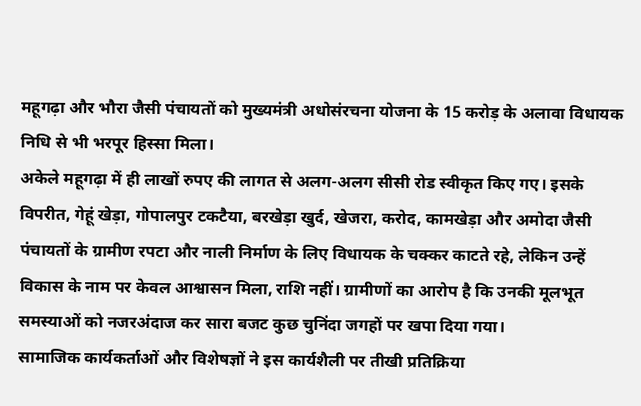महूगढ़ा और भौरा जैसी पंचायतों को मुख्यमंत्री अधोसंरचना योजना के 15 करोड़ के अलावा विधायक निधि से भी भरपूर हिस्सा मिला।
अकेले महूगढ़ा में ही लाखों रुपए की लागत से अलग-अलग सीसी रोड स्वीकृत किए गए। इसके विपरीत, गेहूं खेड़ा, गोपालपुर टकटैया, बरखेड़ा खुर्द, खेजरा, करोद, कामखेड़ा और अमोदा जैसी पंचायतों के ग्रामीण रपटा और नाली निर्माण के लिए विधायक के चक्कर काटते रहे, लेकिन उन्हें विकास के नाम पर केवल आश्वासन मिला, राशि नहीं। ग्रामीणों का आरोप है कि उनकी मूलभूत समस्याओं को नजरअंदाज कर सारा बजट कुछ चुनिंदा जगहों पर खपा दिया गया।
सामाजिक कार्यकर्ताओं और विशेषज्ञों ने इस कार्यशैली पर तीखी प्रतिक्रिया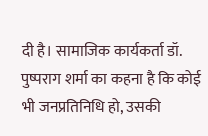दी है। सामाजिक कार्यकर्ता डॉ. पुष्पराग शर्मा का कहना है कि कोई भी जनप्रतिनिधि हो, उसकी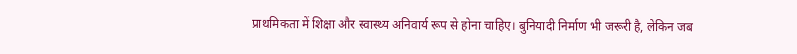प्राथमिकता में शिक्षा और स्वास्थ्य अनिवार्य रूप से होना चाहिए। बुनियादी निर्माण भी जरूरी है, लेकिन जब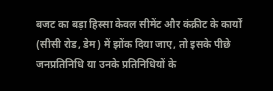बजट का बड़ा हिस्सा केवल सीमेंट और कंक्रीट के कार्यों (सीसी रोड, डेम) में झोंक दिया जाए, तो इसके पीछे जनप्रतिनिधि या उनके प्रतिनिधियों के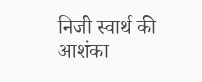निजी स्वार्थ की आशंका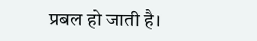प्रबल हो जाती है।